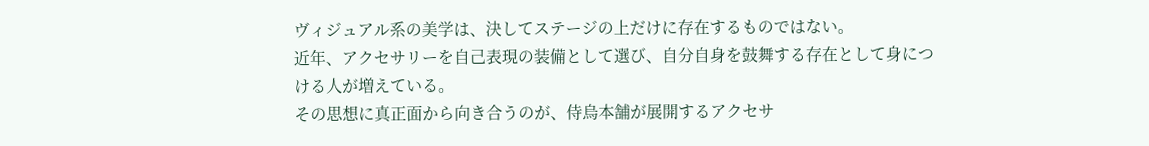ヴィジュアル系の美学は、決してステージの上だけに存在するものではない。
近年、アクセサリーを自己表現の装備として選び、自分自身を鼓舞する存在として身につける人が増えている。
その思想に真正面から向き合うのが、侍烏本舗が展開するアクセサ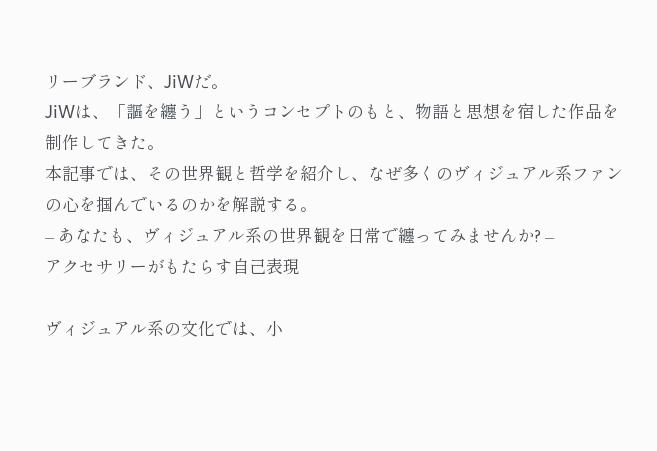リーブランド、JiWだ。
JiWは、「謳を纏う」というコンセプトのもと、物語と思想を宿した作品を制作してきた。
本記事では、その世界観と哲学を紹介し、なぜ多くのヴィジュアル系ファンの心を掴んでいるのかを解説する。
– あなたも、ヴィジュアル系の世界観を日常で纏ってみませんか? –
アクセサリーがもたらす自己表現

ヴィジュアル系の文化では、小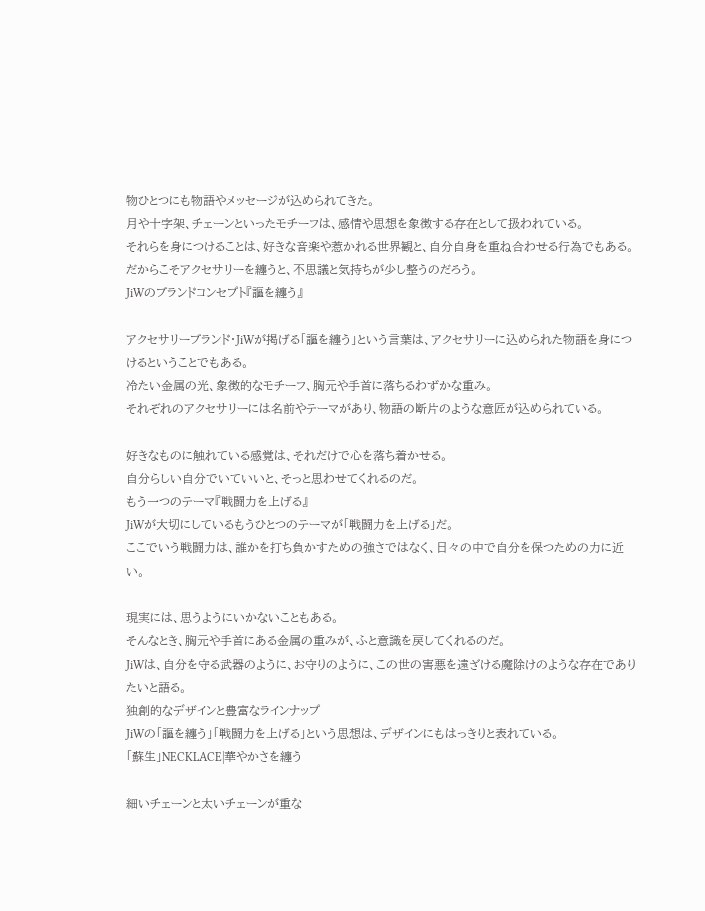物ひとつにも物語やメッセージが込められてきた。
月や十字架、チェーンといったモチーフは、感情や思想を象徴する存在として扱われている。
それらを身につけることは、好きな音楽や惹かれる世界観と、自分自身を重ね合わせる行為でもある。
だからこそアクセサリーを纏うと、不思議と気持ちが少し整うのだろう。
JiWのブランドコンセプト『謳を纏う』

アクセサリーブランド・JiWが掲げる「謳を纏う」という言葉は、アクセサリーに込められた物語を身につけるということでもある。
冷たい金属の光、象徴的なモチーフ、胸元や手首に落ちるわずかな重み。
それぞれのアクセサリーには名前やテーマがあり、物語の断片のような意匠が込められている。

好きなものに触れている感覚は、それだけで心を落ち着かせる。
自分らしい自分でいていいと、そっと思わせてくれるのだ。
もう一つのテーマ『戦闘力を上げる』
JiWが大切にしているもうひとつのテーマが「戦闘力を上げる」だ。
ここでいう戦闘力は、誰かを打ち負かすための強さではなく、日々の中で自分を保つための力に近い。

現実には、思うようにいかないこともある。
そんなとき、胸元や手首にある金属の重みが、ふと意識を戻してくれるのだ。
JiWは、自分を守る武器のように、お守りのように、この世の害悪を遠ざける魔除けのような存在でありたいと語る。
独創的なデザインと豊富なラインナップ
JiWの「謳を纏う」「戦闘力を上げる」という思想は、デザインにもはっきりと表れている。
「蘇生」NECKLACE|華やかさを纏う

細いチェーンと太いチェーンが重な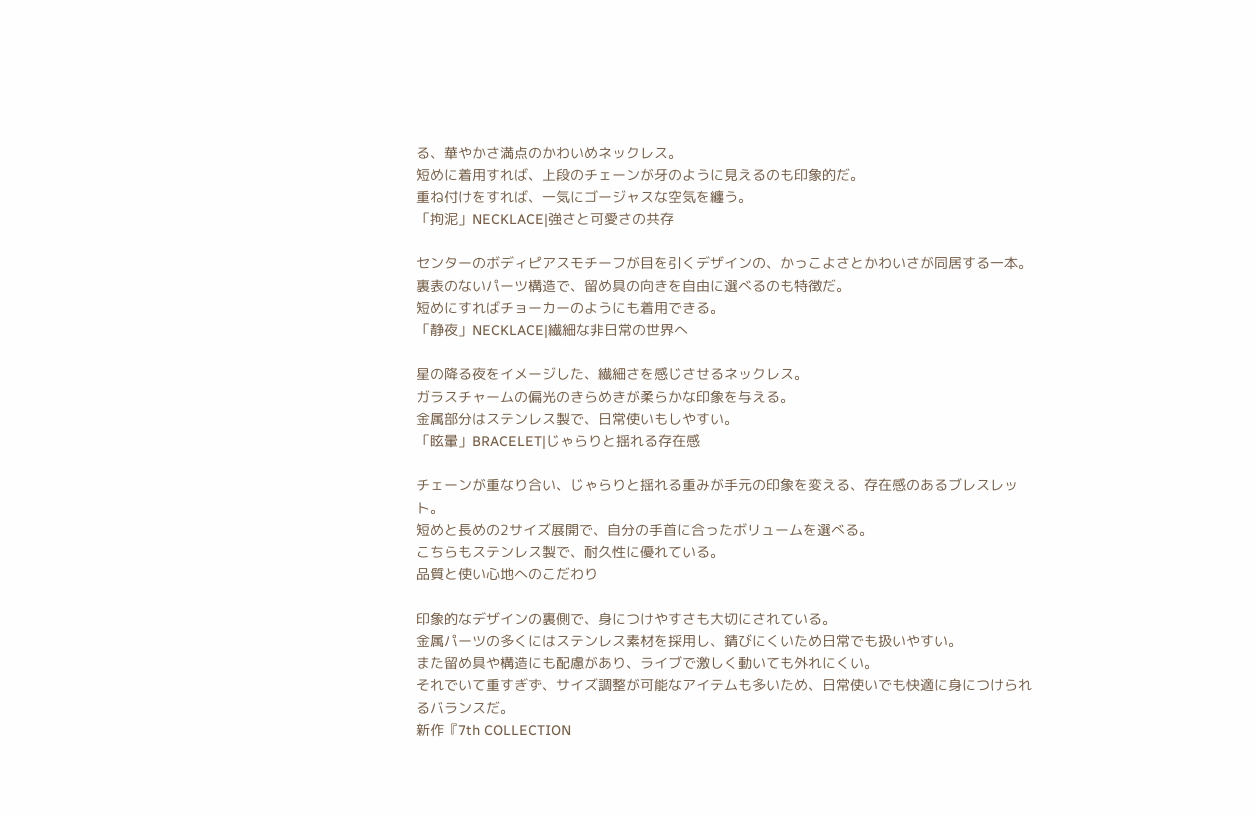る、華やかさ満点のかわいめネックレス。
短めに着用すれば、上段のチェーンが牙のように見えるのも印象的だ。
重ね付けをすれば、一気にゴージャスな空気を纏う。
「拘泥」NECKLACE|強さと可愛さの共存

センターのボディピアスモチーフが目を引くデザインの、かっこよさとかわいさが同居する一本。
裏表のないパーツ構造で、留め具の向きを自由に選べるのも特徴だ。
短めにすればチョーカーのようにも着用できる。
「静夜」NECKLACE|繊細な非日常の世界へ

星の降る夜をイメージした、繊細さを感じさせるネックレス。
ガラスチャームの偏光のきらめきが柔らかな印象を与える。
金属部分はステンレス製で、日常使いもしやすい。
「眩暈」BRACELET|じゃらりと揺れる存在感

チェーンが重なり合い、じゃらりと揺れる重みが手元の印象を変える、存在感のあるブレスレット。
短めと長めの2サイズ展開で、自分の手首に合ったボリュームを選べる。
こちらもステンレス製で、耐久性に優れている。
品質と使い心地へのこだわり

印象的なデザインの裏側で、身につけやすさも大切にされている。
金属パーツの多くにはステンレス素材を採用し、錆びにくいため日常でも扱いやすい。
また留め具や構造にも配慮があり、ライブで激しく動いても外れにくい。
それでいて重すぎず、サイズ調整が可能なアイテムも多いため、日常使いでも快適に身につけられるバランスだ。
新作『7th COLLECTION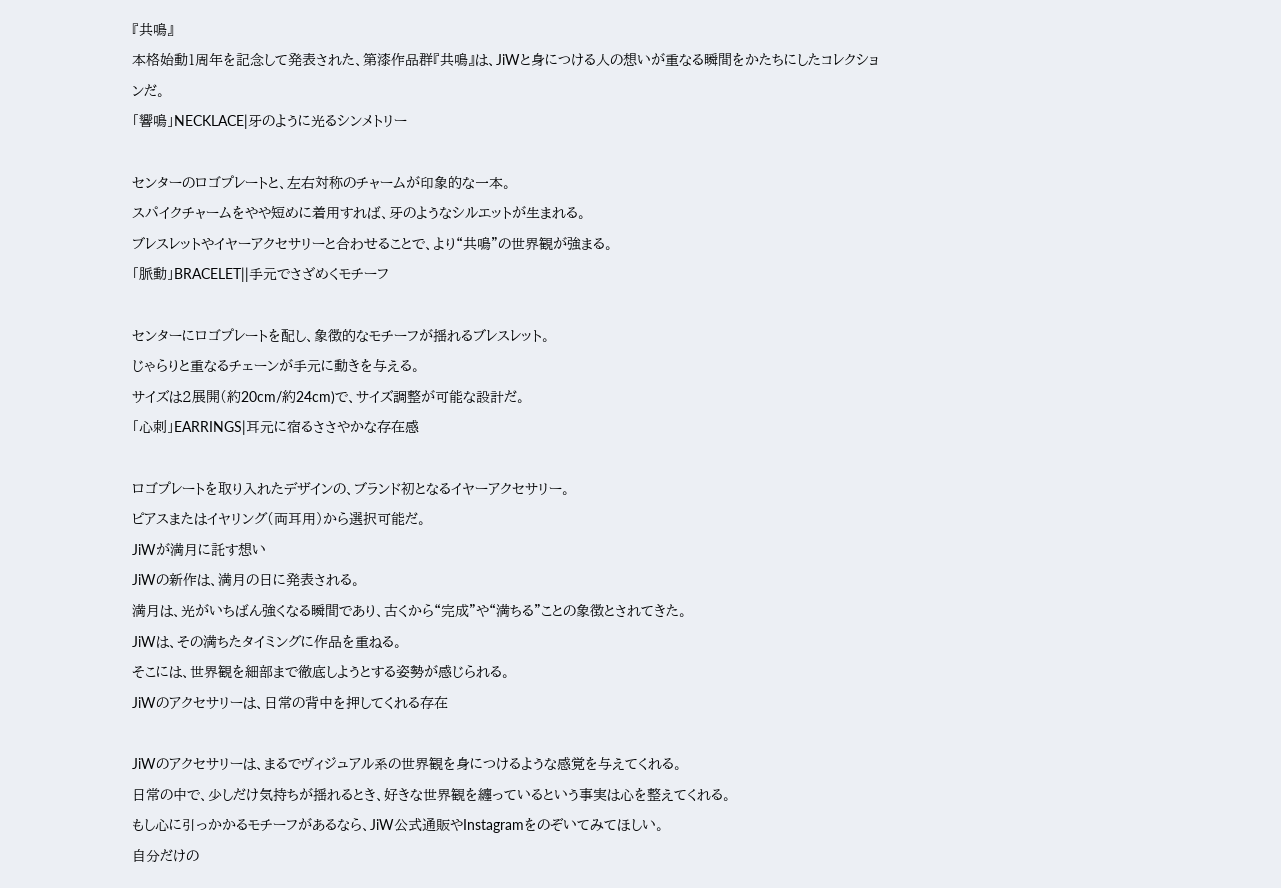『共鳴』
本格始動1周年を記念して発表された、第漆作品群『共鳴』は、JiWと身につける人の想いが重なる瞬間をかたちにしたコレクションだ。
「響鳴」NECKLACE|牙のように光るシンメトリー

センターのロゴプレートと、左右対称のチャームが印象的な一本。
スパイクチャームをやや短めに着用すれば、牙のようなシルエットが生まれる。
ブレスレットやイヤーアクセサリーと合わせることで、より“共鳴”の世界観が強まる。
「脈動」BRACELET||手元でさざめくモチーフ

センターにロゴプレートを配し、象徴的なモチーフが揺れるブレスレット。
じゃらりと重なるチェーンが手元に動きを与える。
サイズは2展開(約20cm/約24cm)で、サイズ調整が可能な設計だ。
「心刺」EARRINGS|耳元に宿るささやかな存在感

ロゴプレートを取り入れたデザインの、ブランド初となるイヤーアクセサリー。
ピアスまたはイヤリング(両耳用)から選択可能だ。
JiWが満月に託す想い
JiWの新作は、満月の日に発表される。
満月は、光がいちばん強くなる瞬間であり、古くから“完成”や“満ちる”ことの象徴とされてきた。
JiWは、その満ちたタイミングに作品を重ねる。
そこには、世界観を細部まで徹底しようとする姿勢が感じられる。
JiWのアクセサリーは、日常の背中を押してくれる存在

JiWのアクセサリーは、まるでヴィジュアル系の世界観を身につけるような感覚を与えてくれる。
日常の中で、少しだけ気持ちが揺れるとき、好きな世界観を纏っているという事実は心を整えてくれる。
もし心に引っかかるモチーフがあるなら、JiW公式通販やInstagramをのぞいてみてほしい。
自分だけの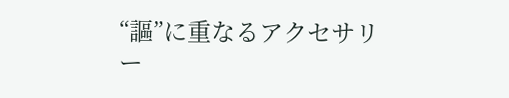“謳”に重なるアクセサリー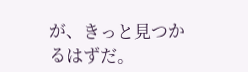が、きっと見つかるはずだ。